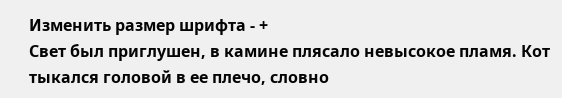Изменить размер шрифта - +
Свет был приглушен, в камине плясало невысокое пламя. Кот тыкался головой в ее плечо, словно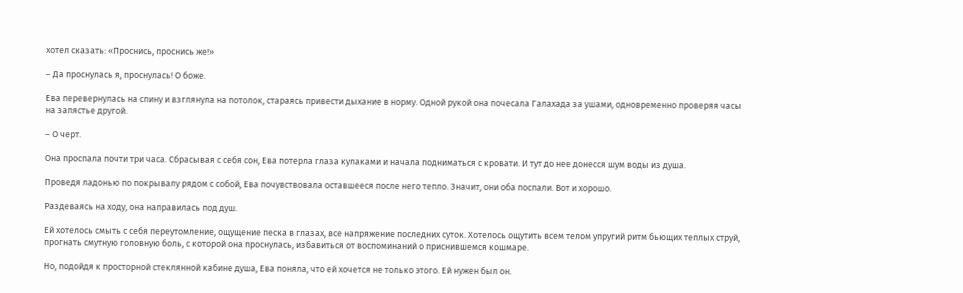хотел сказать: «Проснись, проснись же!»

– Да проснулась я, проснулась! О боже.

Ева перевернулась на спину и взглянула на потолок, стараясь привести дыхание в норму. Одной рукой она почесала Галахада за ушами, одновременно проверяя часы на запястье другой.

– О черт.

Она проспала почти три часа. Сбрасывая с себя сон, Ева потерла глаза кулаками и начала подниматься с кровати. И тут до нее донесся шум воды из душа.

Проведя ладонью по покрывалу рядом с собой, Ева почувствовала оставшееся после него тепло. Значит, они оба поспали. Вот и хорошо.

Раздеваясь на ходу, она направилась под душ.

Ей хотелось смыть с себя переутомление, ощущение песка в глазах, все напряжение последних суток. Хотелось ощутить всем телом упругий ритм бьющих теплых струй, прогнать смутную головную боль, с которой она проснулась, избавиться от воспоминаний о приснившемся кошмаре.

Но, подойдя к просторной стеклянной кабине душа, Ева поняла, что ей хочется не только этого. Ей нужен был он.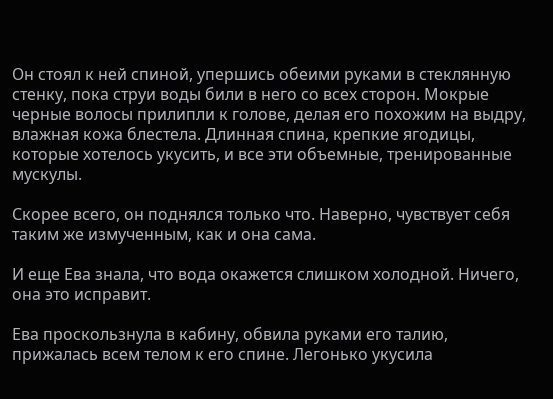Он стоял к ней спиной, упершись обеими руками в стеклянную стенку, пока струи воды били в него со всех сторон. Мокрые черные волосы прилипли к голове, делая его похожим на выдру, влажная кожа блестела. Длинная спина, крепкие ягодицы, которые хотелось укусить, и все эти объемные, тренированные мускулы.

Скорее всего, он поднялся только что. Наверно, чувствует себя таким же измученным, как и она сама.

И еще Ева знала, что вода окажется слишком холодной. Ничего, она это исправит.

Ева проскользнула в кабину, обвила руками его талию, прижалась всем телом к его спине. Легонько укусила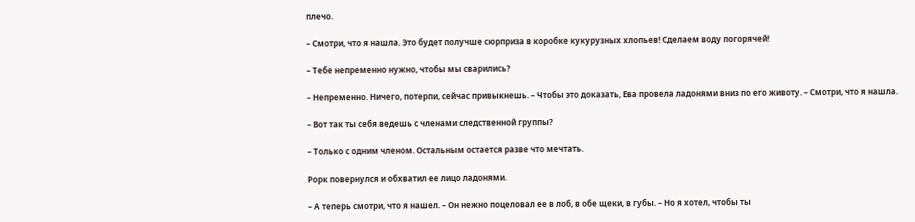плечо.

– Смотри, что я нашла. Это будет получше сюрприза в коробке кукурузных хлопьев! Сделаем воду погорячей!

– Тебе непременно нужно, чтобы мы сварились?

– Непременно. Ничего, потерпи, сейчас привыкнешь. – Чтобы это доказать, Ева провела ладонями вниз по его животу. – Смотри, что я нашла.

– Вот так ты себя ведешь с членами следственной группы?

– Только с одним членом. Остальным остается разве что мечтать.

Рорк повернулся и обхватил ее лицо ладонями.

– А теперь смотри, что я нашел. – Он нежно поцеловал ее в лоб, в обе щеки, в губы. – Но я хотел, чтобы ты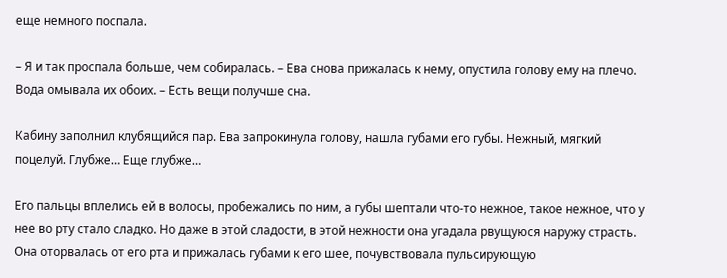еще немного поспала.

– Я и так проспала больше, чем собиралась. – Ева снова прижалась к нему, опустила голову ему на плечо. Вода омывала их обоих. – Есть вещи получше сна.

Кабину заполнил клубящийся пар. Ева запрокинула голову, нашла губами его губы. Нежный, мягкий поцелуй. Глубже… Еще глубже…

Его пальцы вплелись ей в волосы, пробежались по ним, а губы шептали что-то нежное, такое нежное, что у нее во рту стало сладко. Но даже в этой сладости, в этой нежности она угадала рвущуюся наружу страсть. Она оторвалась от его рта и прижалась губами к его шее, почувствовала пульсирующую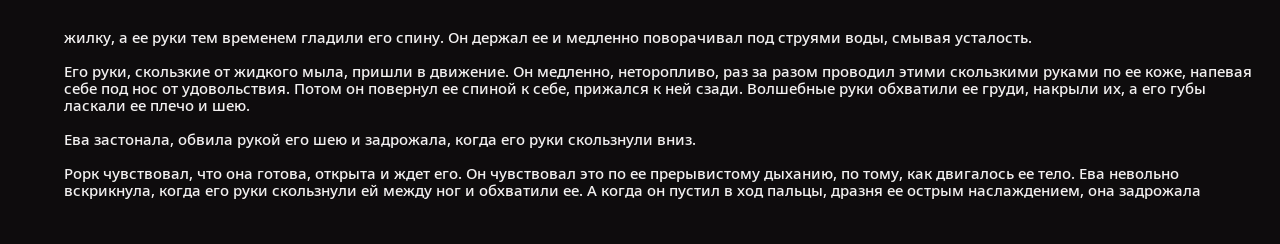жилку, а ее руки тем временем гладили его спину. Он держал ее и медленно поворачивал под струями воды, смывая усталость.

Его руки, скользкие от жидкого мыла, пришли в движение. Он медленно, неторопливо, раз за разом проводил этими скользкими руками по ее коже, напевая себе под нос от удовольствия. Потом он повернул ее спиной к себе, прижался к ней сзади. Волшебные руки обхватили ее груди, накрыли их, а его губы ласкали ее плечо и шею.

Ева застонала, обвила рукой его шею и задрожала, когда его руки скользнули вниз.

Рорк чувствовал, что она готова, открыта и ждет его. Он чувствовал это по ее прерывистому дыханию, по тому, как двигалось ее тело. Ева невольно вскрикнула, когда его руки скользнули ей между ног и обхватили ее. А когда он пустил в ход пальцы, дразня ее острым наслаждением, она задрожала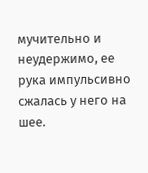мучительно и неудержимо, ее рука импульсивно сжалась у него на шее.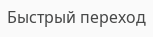Быстрый переход